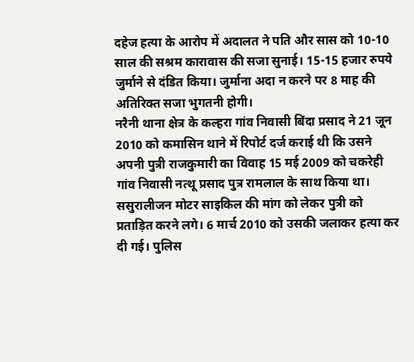दहेज हत्या के आरोप में अदालत ने पति और सास को 10-10 साल की सश्रम कारावास की सजा सुनाई। 15-15 हजार रुपये जुर्माने से दंडित किया। जुर्माना अदा न करने पर 8 माह की अतिरिक्त सजा भुगतनी होगी।
नरैनी थाना क्षेत्र के कल्हरा गांव निवासी बिंदा प्रसाद ने 21 जून 2010 को कमासिन थाने में रिपोर्ट दर्ज कराई थी कि उसने अपनी पुत्री राजकुमारी का विवाह 15 मई 2009 को चकरेही गांव निवासी नत्थू प्रसाद पुत्र रामलाल के साथ किया था।
ससुरालीजन मोटर साइकिल की मांग को लेकर पुत्री को प्रताड़ित करने लगे। 6 मार्च 2010 को उसकी जलाकर हत्या कर दी गई। पुलिस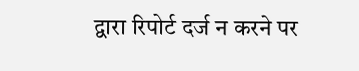द्वारा रिपोर्ट दर्ज न करने पर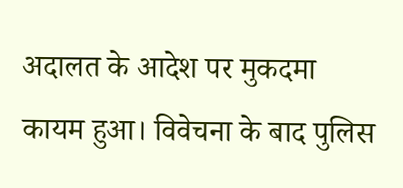अदालत के आदेश पर मुकदमा कायम हुआ। विवेचना के बाद पुलिस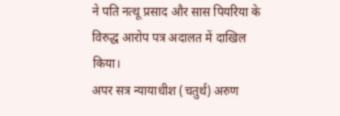ने पति नत्थू प्रसाद और सास पियरिया के विरुद्ध आरोप पत्र अदालत में दाखिल किया।
अपर सत्र न्यायाधीश (चतुर्थ) अरुण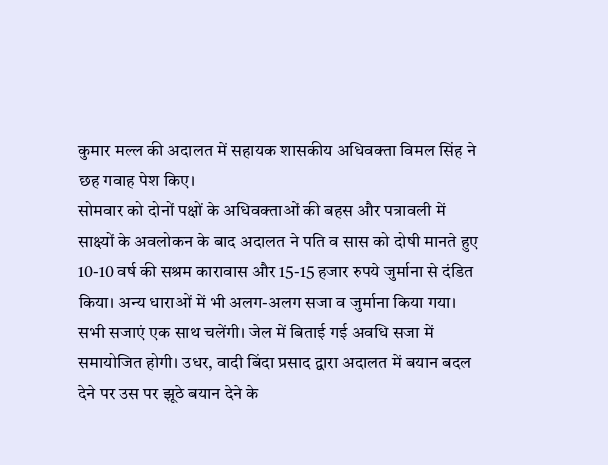कुमार मल्ल की अदालत में सहायक शासकीय अधिवक्ता विमल सिंह ने छह गवाह पेश किए।
सोमवार को दोनों पक्षों के अधिवक्ताओं की बहस और पत्रावली में साक्ष्यों के अवलोकन के बाद अदालत ने पति व सास को दोषी मानते हुए 10-10 वर्ष की सश्रम कारावास और 15-15 हजार रुपये जुर्माना से दंडित किया। अन्य धाराओं में भी अलग-अलग सजा व जुर्माना किया गया।
सभी सजाएं एक साथ चलेंगी। जेल में बिताई गई अवधि सजा में समायोजित होगी। उधर, वादी बिंदा प्रसाद द्वारा अदालत में बयान बदल देने पर उस पर झूठे बयान देने के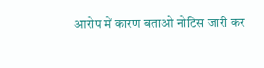आरोप में कारण बताओ नोटिस जारी कर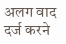अलग वाद दर्ज करने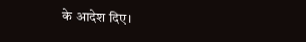के आदेश दिए।